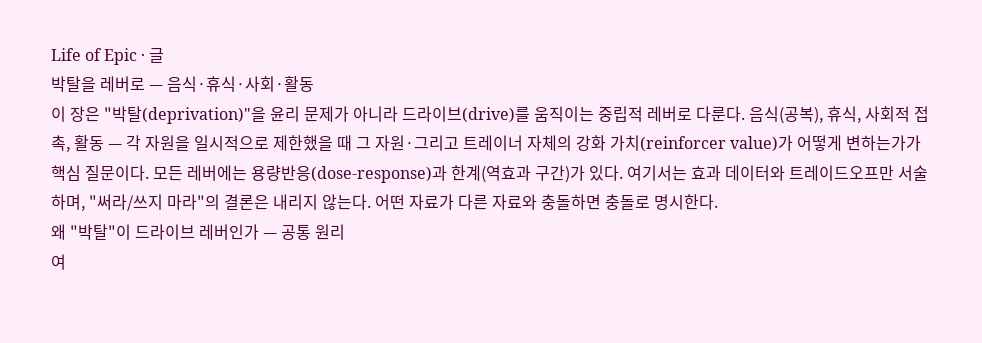Life of Epic · 글
박탈을 레버로 — 음식·휴식·사회·활동
이 장은 "박탈(deprivation)"을 윤리 문제가 아니라 드라이브(drive)를 움직이는 중립적 레버로 다룬다. 음식(공복), 휴식, 사회적 접촉, 활동 — 각 자원을 일시적으로 제한했을 때 그 자원·그리고 트레이너 자체의 강화 가치(reinforcer value)가 어떻게 변하는가가 핵심 질문이다. 모든 레버에는 용량반응(dose-response)과 한계(역효과 구간)가 있다. 여기서는 효과 데이터와 트레이드오프만 서술하며, "써라/쓰지 마라"의 결론은 내리지 않는다. 어떤 자료가 다른 자료와 충돌하면 충돌로 명시한다.
왜 "박탈"이 드라이브 레버인가 — 공통 원리
여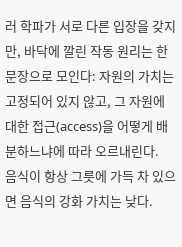러 학파가 서로 다른 입장을 갖지만, 바닥에 깔린 작동 원리는 한 문장으로 모인다: 자원의 가치는 고정되어 있지 않고, 그 자원에 대한 접근(access)을 어떻게 배분하느냐에 따라 오르내린다.
음식이 항상 그릇에 가득 차 있으면 음식의 강화 가치는 낮다.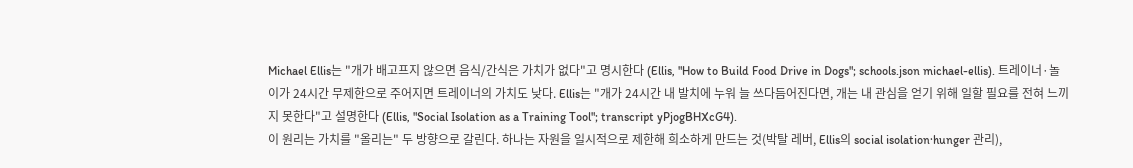Michael Ellis는 "개가 배고프지 않으면 음식/간식은 가치가 없다"고 명시한다 (Ellis, "How to Build Food Drive in Dogs"; schools.json michael-ellis). 트레이너·놀이가 24시간 무제한으로 주어지면 트레이너의 가치도 낮다. Ellis는 "개가 24시간 내 발치에 누워 늘 쓰다듬어진다면, 개는 내 관심을 얻기 위해 일할 필요를 전혀 느끼지 못한다"고 설명한다 (Ellis, "Social Isolation as a Training Tool"; transcript yPjogBHXcG4).
이 원리는 가치를 "올리는" 두 방향으로 갈린다. 하나는 자원을 일시적으로 제한해 희소하게 만드는 것(박탈 레버, Ellis의 social isolation·hunger 관리),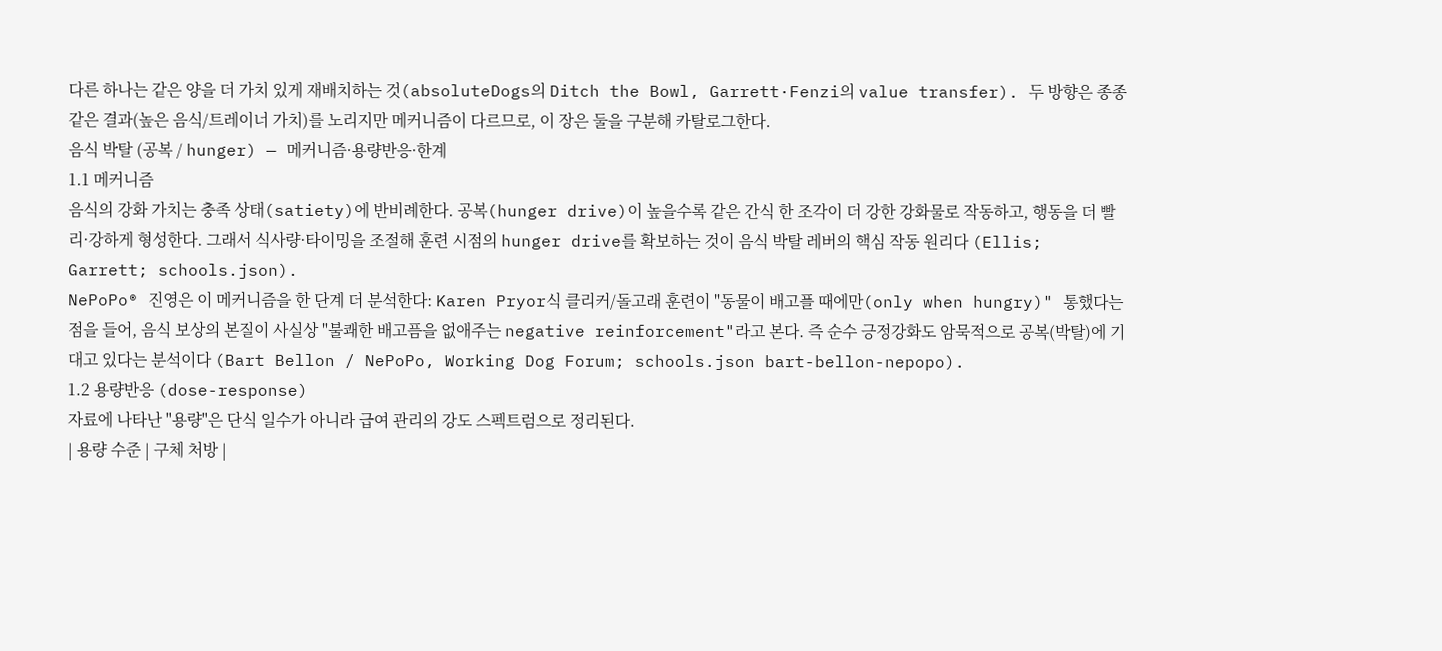다른 하나는 같은 양을 더 가치 있게 재배치하는 것(absoluteDogs의 Ditch the Bowl, Garrett·Fenzi의 value transfer). 두 방향은 종종 같은 결과(높은 음식/트레이너 가치)를 노리지만 메커니즘이 다르므로, 이 장은 둘을 구분해 카탈로그한다.
음식 박탈 (공복 / hunger) — 메커니즘·용량반응·한계
1.1 메커니즘
음식의 강화 가치는 충족 상태(satiety)에 반비례한다. 공복(hunger drive)이 높을수록 같은 간식 한 조각이 더 강한 강화물로 작동하고, 행동을 더 빨리·강하게 형성한다. 그래서 식사량·타이밍을 조절해 훈련 시점의 hunger drive를 확보하는 것이 음식 박탈 레버의 핵심 작동 원리다 (Ellis; Garrett; schools.json).
NePoPo® 진영은 이 메커니즘을 한 단계 더 분석한다: Karen Pryor식 클리커/돌고래 훈련이 "동물이 배고플 때에만(only when hungry)" 통했다는 점을 들어, 음식 보상의 본질이 사실상 "불쾌한 배고픔을 없애주는 negative reinforcement"라고 본다. 즉 순수 긍정강화도 암묵적으로 공복(박탈)에 기대고 있다는 분석이다 (Bart Bellon / NePoPo, Working Dog Forum; schools.json bart-bellon-nepopo).
1.2 용량반응 (dose-response)
자료에 나타난 "용량"은 단식 일수가 아니라 급여 관리의 강도 스펙트럼으로 정리된다.
| 용량 수준 | 구체 처방 |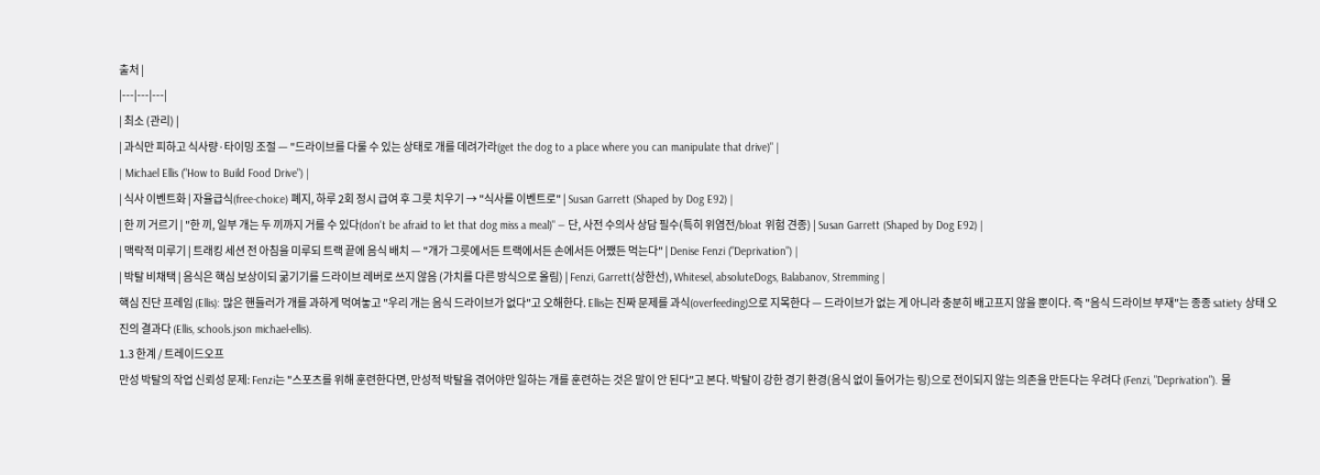출처 |
|---|---|---|
| 최소 (관리) |
| 과식만 피하고 식사량·타이밍 조절 — "드라이브를 다룰 수 있는 상태로 개를 데려가라(get the dog to a place where you can manipulate that drive)" |
| Michael Ellis ("How to Build Food Drive") |
| 식사 이벤트화 | 자율급식(free-choice) 폐지, 하루 2회 정시 급여 후 그릇 치우기 → "식사를 이벤트로" | Susan Garrett (Shaped by Dog E92) |
| 한 끼 거르기 | "한 끼, 일부 개는 두 끼까지 거를 수 있다(don't be afraid to let that dog miss a meal)" — 단, 사전 수의사 상담 필수(특히 위염전/bloat 위험 견종) | Susan Garrett (Shaped by Dog E92) |
| 맥락적 미루기 | 트래킹 세션 전 아침을 미루되 트랙 끝에 음식 배치 — "개가 그릇에서든 트랙에서든 손에서든 어쨌든 먹는다" | Denise Fenzi ("Deprivation") |
| 박탈 비채택 | 음식은 핵심 보상이되 굶기기를 드라이브 레버로 쓰지 않음 (가치를 다른 방식으로 올림) | Fenzi, Garrett(상한선), Whitesel, absoluteDogs, Balabanov, Stremming |
핵심 진단 프레임 (Ellis): 많은 핸들러가 개를 과하게 먹여놓고 "우리 개는 음식 드라이브가 없다"고 오해한다. Ellis는 진짜 문제를 과식(overfeeding)으로 지목한다 — 드라이브가 없는 게 아니라 충분히 배고프지 않을 뿐이다. 즉 "음식 드라이브 부재"는 종종 satiety 상태 오진의 결과다 (Ellis, schools.json michael-ellis).
1.3 한계 / 트레이드오프
만성 박탈의 작업 신뢰성 문제: Fenzi는 "스포츠를 위해 훈련한다면, 만성적 박탈을 겪어야만 일하는 개를 훈련하는 것은 말이 안 된다"고 본다. 박탈이 강한 경기 환경(음식 없이 들어가는 링)으로 전이되지 않는 의존을 만든다는 우려다 (Fenzi, "Deprivation"). 물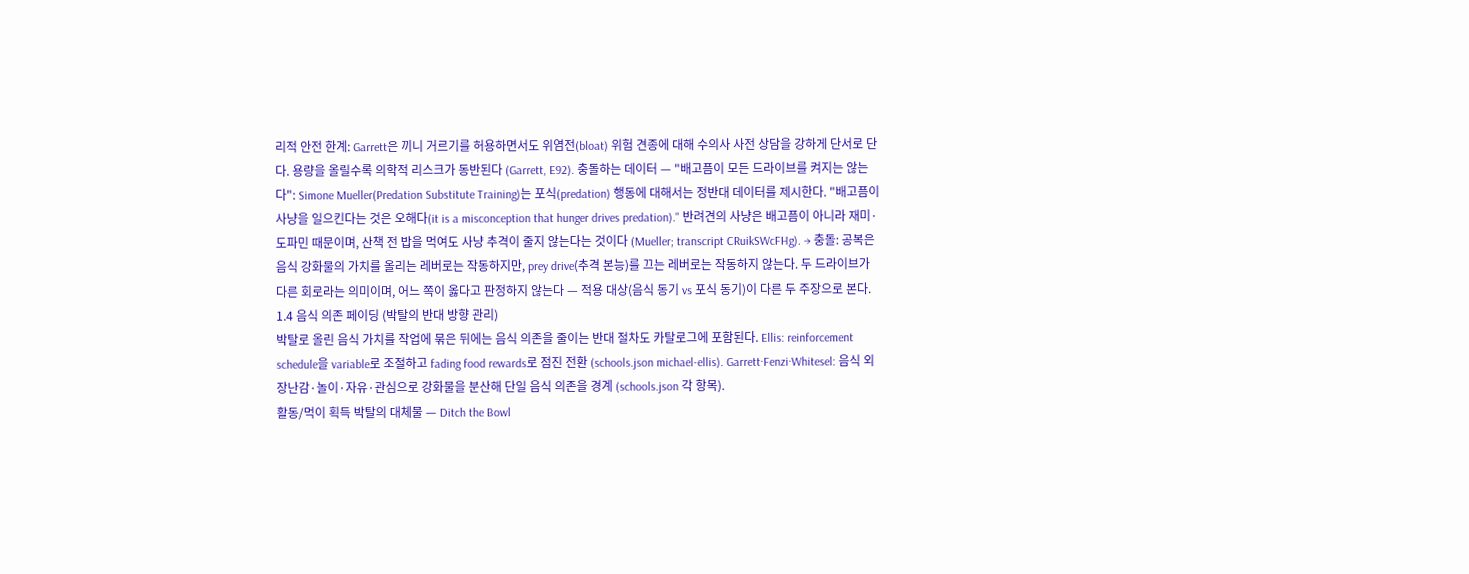리적 안전 한계: Garrett은 끼니 거르기를 허용하면서도 위염전(bloat) 위험 견종에 대해 수의사 사전 상담을 강하게 단서로 단다. 용량을 올릴수록 의학적 리스크가 동반된다 (Garrett, E92). 충돌하는 데이터 — "배고픔이 모든 드라이브를 켜지는 않는다": Simone Mueller(Predation Substitute Training)는 포식(predation) 행동에 대해서는 정반대 데이터를 제시한다. "배고픔이 사냥을 일으킨다는 것은 오해다(it is a misconception that hunger drives predation)." 반려견의 사냥은 배고픔이 아니라 재미·도파민 때문이며, 산책 전 밥을 먹여도 사냥 추격이 줄지 않는다는 것이다 (Mueller; transcript CRuikSWcFHg). → 충돌: 공복은 음식 강화물의 가치를 올리는 레버로는 작동하지만, prey drive(추격 본능)를 끄는 레버로는 작동하지 않는다. 두 드라이브가 다른 회로라는 의미이며, 어느 쪽이 옳다고 판정하지 않는다 — 적용 대상(음식 동기 vs 포식 동기)이 다른 두 주장으로 본다.
1.4 음식 의존 페이딩 (박탈의 반대 방향 관리)
박탈로 올린 음식 가치를 작업에 묶은 뒤에는 음식 의존을 줄이는 반대 절차도 카탈로그에 포함된다. Ellis: reinforcement schedule을 variable로 조절하고 fading food rewards로 점진 전환 (schools.json michael-ellis). Garrett·Fenzi·Whitesel: 음식 외 장난감·놀이·자유·관심으로 강화물을 분산해 단일 음식 의존을 경계 (schools.json 각 항목).
활동/먹이 획득 박탈의 대체물 — Ditch the Bowl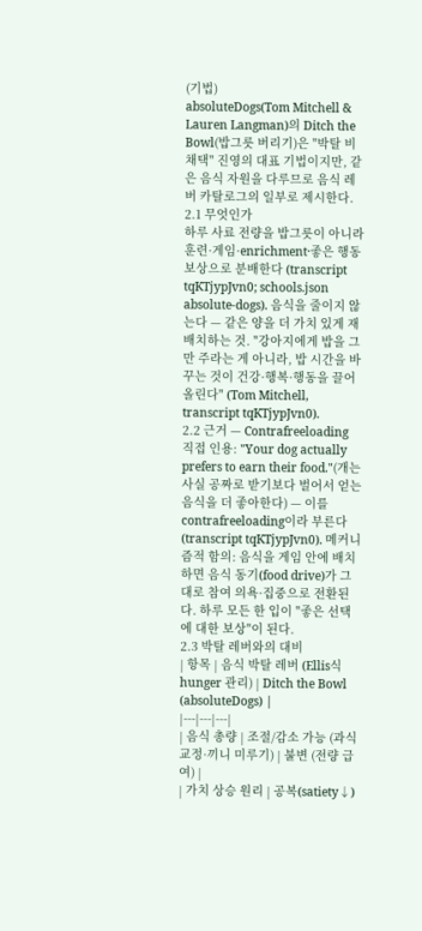(기법)
absoluteDogs(Tom Mitchell & Lauren Langman)의 Ditch the Bowl(밥그릇 버리기)은 "박탈 비채택" 진영의 대표 기법이지만, 같은 음식 자원을 다루므로 음식 레버 카탈로그의 일부로 제시한다.
2.1 무엇인가
하루 사료 전량을 밥그릇이 아니라 훈련·게임·enrichment·좋은 행동 보상으로 분배한다 (transcript tqKTjypJvn0; schools.json absolute-dogs). 음식을 줄이지 않는다 — 같은 양을 더 가치 있게 재배치하는 것. "강아지에게 밥을 그만 주라는 게 아니라, 밥 시간을 바꾸는 것이 건강·행복·행동을 끌어올린다" (Tom Mitchell, transcript tqKTjypJvn0).
2.2 근거 — Contrafreeloading
직접 인용: "Your dog actually prefers to earn their food."(개는 사실 공짜로 받기보다 벌어서 얻는 음식을 더 좋아한다) — 이를 contrafreeloading이라 부른다 (transcript tqKTjypJvn0). 메커니즘적 함의: 음식을 게임 안에 배치하면 음식 동기(food drive)가 그대로 참여 의욕·집중으로 전환된다. 하루 모든 한 입이 "좋은 선택에 대한 보상"이 된다.
2.3 박탈 레버와의 대비
| 항목 | 음식 박탈 레버 (Ellis식 hunger 관리) | Ditch the Bowl (absoluteDogs) |
|---|---|---|
| 음식 총량 | 조절/감소 가능 (과식 교정·끼니 미루기) | 불변 (전량 급여) |
| 가치 상승 원리 | 공복(satiety↓)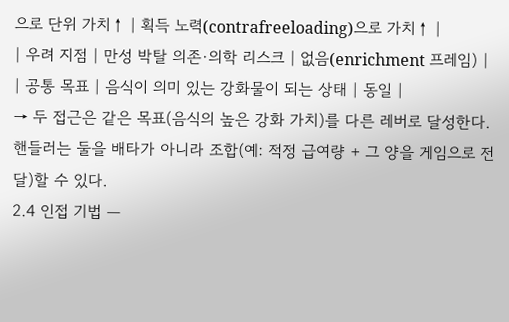으로 단위 가치↑ | 획득 노력(contrafreeloading)으로 가치↑ |
| 우려 지점 | 만성 박탈 의존·의학 리스크 | 없음(enrichment 프레임) |
| 공통 목표 | 음식이 의미 있는 강화물이 되는 상태 | 동일 |
→ 두 접근은 같은 목표(음식의 높은 강화 가치)를 다른 레버로 달성한다. 핸들러는 둘을 배타가 아니라 조합(예: 적정 급여량 + 그 양을 게임으로 전달)할 수 있다.
2.4 인접 기법 —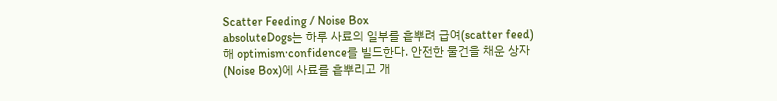Scatter Feeding / Noise Box
absoluteDogs는 하루 사료의 일부를 흩뿌려 급여(scatter feed)해 optimism·confidence를 빌드한다. 안전한 물건을 채운 상자(Noise Box)에 사료를 흩뿌리고 개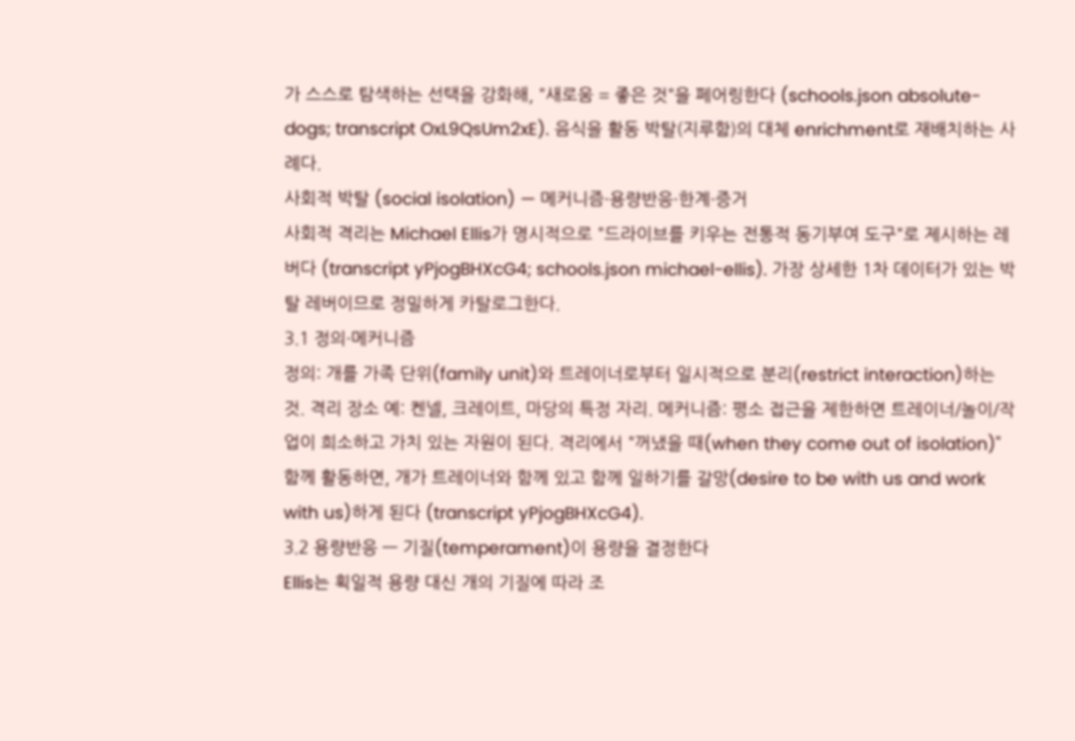가 스스로 탐색하는 선택을 강화해, "새로움 = 좋은 것"을 페어링한다 (schools.json absolute-dogs; transcript OxL9QsUm2xE). 음식을 활동 박탈(지루함)의 대체 enrichment로 재배치하는 사례다.
사회적 박탈 (social isolation) — 메커니즘·용량반응·한계·증거
사회적 격리는 Michael Ellis가 명시적으로 "드라이브를 키우는 전통적 동기부여 도구"로 제시하는 레버다 (transcript yPjogBHXcG4; schools.json michael-ellis). 가장 상세한 1차 데이터가 있는 박탈 레버이므로 정밀하게 카탈로그한다.
3.1 정의·메커니즘
정의: 개를 가족 단위(family unit)와 트레이너로부터 일시적으로 분리(restrict interaction)하는 것. 격리 장소 예: 켄넬, 크레이트, 마당의 특정 자리. 메커니즘: 평소 접근을 제한하면 트레이너/놀이/작업이 희소하고 가치 있는 자원이 된다. 격리에서 "꺼냈을 때(when they come out of isolation)" 함께 활동하면, 개가 트레이너와 함께 있고 함께 일하기를 갈망(desire to be with us and work with us)하게 된다 (transcript yPjogBHXcG4).
3.2 용량반응 — 기질(temperament)이 용량을 결정한다
Ellis는 획일적 용량 대신 개의 기질에 따라 조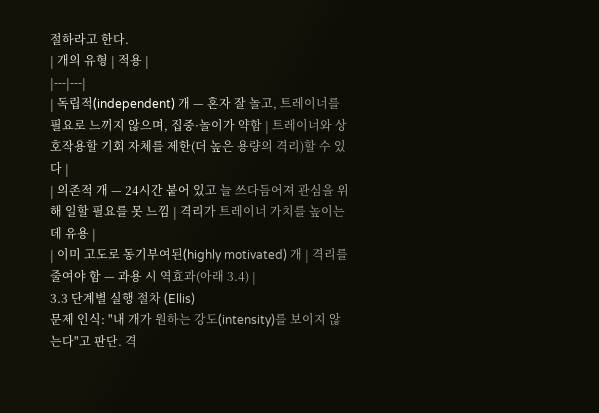절하라고 한다.
| 개의 유형 | 적용 |
|---|---|
| 독립적(independent) 개 — 혼자 잘 놀고, 트레이너를 필요로 느끼지 않으며, 집중·놀이가 약함 | 트레이너와 상호작용할 기회 자체를 제한(더 높은 용량의 격리)할 수 있다 |
| 의존적 개 — 24시간 붙어 있고 늘 쓰다듬어져 관심을 위해 일할 필요를 못 느낌 | 격리가 트레이너 가치를 높이는 데 유용 |
| 이미 고도로 동기부여된(highly motivated) 개 | 격리를 줄여야 함 — 과용 시 역효과(아래 3.4) |
3.3 단계별 실행 절차 (Ellis)
문제 인식: "내 개가 원하는 강도(intensity)를 보이지 않는다"고 판단. 격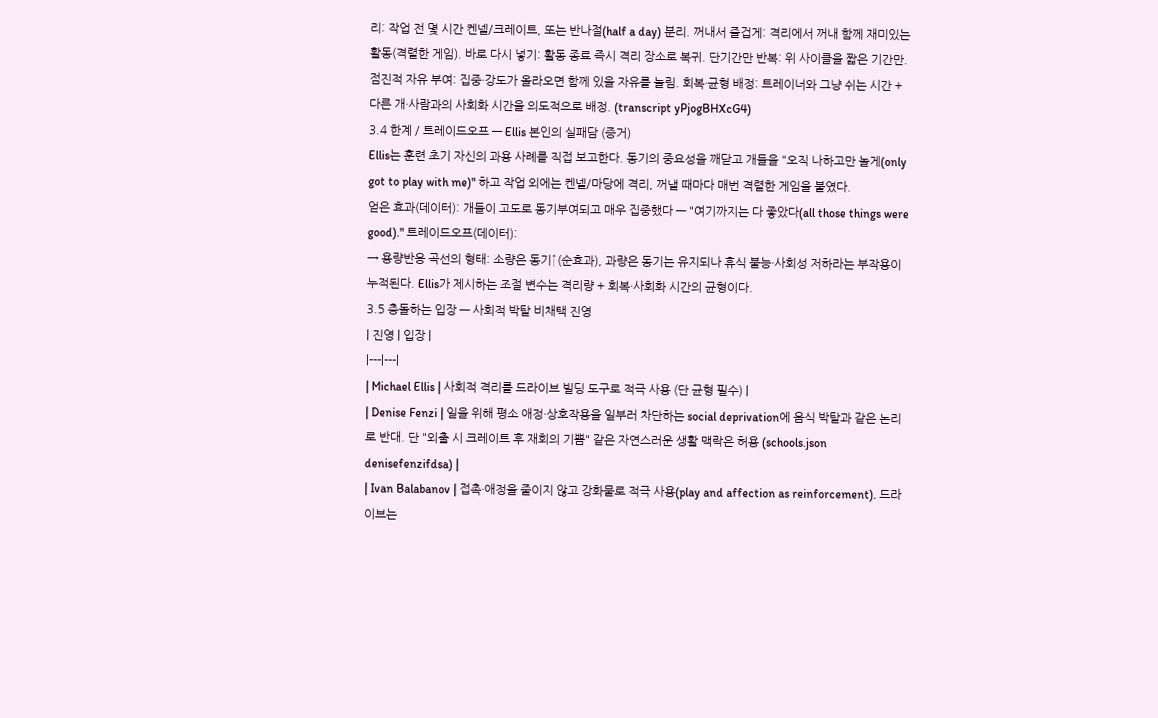리: 작업 전 몇 시간 켄넬/크레이트, 또는 반나절(half a day) 분리. 꺼내서 즐겁게: 격리에서 꺼내 함께 재미있는 활동(격렬한 게임). 바로 다시 넣기: 활동 종료 즉시 격리 장소로 복귀. 단기간만 반복: 위 사이클을 짧은 기간만. 점진적 자유 부여: 집중·강도가 올라오면 함께 있을 자유를 늘림. 회복·균형 배정: 트레이너와 그냥 쉬는 시간 + 다른 개·사람과의 사회화 시간을 의도적으로 배정. (transcript yPjogBHXcG4)
3.4 한계 / 트레이드오프 — Ellis 본인의 실패담 (증거)
Ellis는 훈련 초기 자신의 과용 사례를 직접 보고한다. 동기의 중요성을 깨닫고 개들을 "오직 나하고만 놀게(only got to play with me)" 하고 작업 외에는 켄넬/마당에 격리, 꺼낼 때마다 매번 격렬한 게임을 붙였다.
얻은 효과(데이터): 개들이 고도로 동기부여되고 매우 집중했다 — "여기까지는 다 좋았다(all those things were good)." 트레이드오프(데이터):
→ 용량반응 곡선의 형태: 소량은 동기↑(순효과), 과량은 동기는 유지되나 휴식 불능·사회성 저하라는 부작용이 누적된다. Ellis가 제시하는 조절 변수는 격리량 + 회복·사회화 시간의 균형이다.
3.5 충돌하는 입장 — 사회적 박탈 비채택 진영
| 진영 | 입장 |
|---|---|
| Michael Ellis | 사회적 격리를 드라이브 빌딩 도구로 적극 사용 (단 균형 필수) |
| Denise Fenzi | 일을 위해 평소 애정·상호작용을 일부러 차단하는 social deprivation에 음식 박탈과 같은 논리로 반대. 단 "외출 시 크레이트 후 재회의 기쁨" 같은 자연스러운 생활 맥락은 허용 (schools.json denisefenzifdsa) |
| Ivan Balabanov | 접촉·애정을 줄이지 않고 강화물로 적극 사용(play and affection as reinforcement). 드라이브는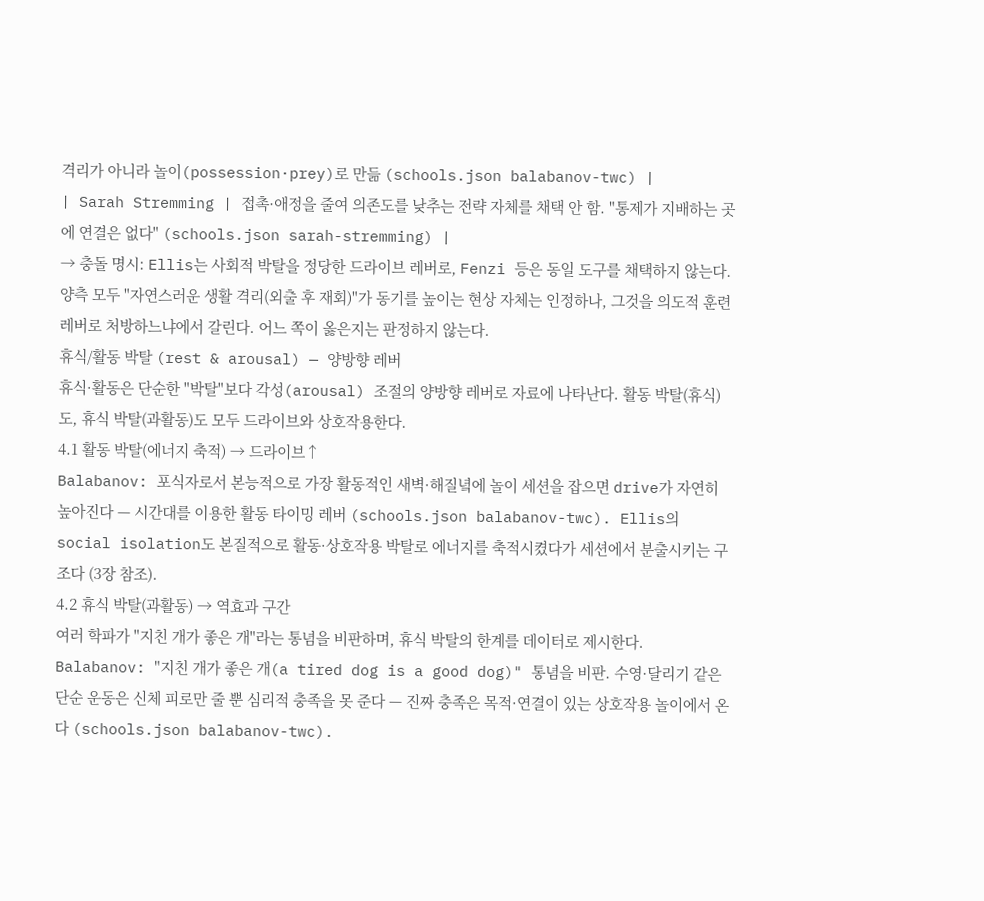격리가 아니라 놀이(possession·prey)로 만듦 (schools.json balabanov-twc) |
| Sarah Stremming | 접촉·애정을 줄여 의존도를 낮추는 전략 자체를 채택 안 함. "통제가 지배하는 곳에 연결은 없다" (schools.json sarah-stremming) |
→ 충돌 명시: Ellis는 사회적 박탈을 정당한 드라이브 레버로, Fenzi 등은 동일 도구를 채택하지 않는다. 양측 모두 "자연스러운 생활 격리(외출 후 재회)"가 동기를 높이는 현상 자체는 인정하나, 그것을 의도적 훈련 레버로 처방하느냐에서 갈린다. 어느 쪽이 옳은지는 판정하지 않는다.
휴식/활동 박탈 (rest & arousal) — 양방향 레버
휴식·활동은 단순한 "박탈"보다 각성(arousal) 조절의 양방향 레버로 자료에 나타난다. 활동 박탈(휴식)도, 휴식 박탈(과활동)도 모두 드라이브와 상호작용한다.
4.1 활동 박탈(에너지 축적) → 드라이브↑
Balabanov: 포식자로서 본능적으로 가장 활동적인 새벽·해질녘에 놀이 세션을 잡으면 drive가 자연히 높아진다 — 시간대를 이용한 활동 타이밍 레버 (schools.json balabanov-twc). Ellis의 social isolation도 본질적으로 활동·상호작용 박탈로 에너지를 축적시켰다가 세션에서 분출시키는 구조다 (3장 참조).
4.2 휴식 박탈(과활동) → 역효과 구간
여러 학파가 "지친 개가 좋은 개"라는 통념을 비판하며, 휴식 박탈의 한계를 데이터로 제시한다.
Balabanov: "지친 개가 좋은 개(a tired dog is a good dog)" 통념을 비판. 수영·달리기 같은 단순 운동은 신체 피로만 줄 뿐 심리적 충족을 못 준다 — 진짜 충족은 목적·연결이 있는 상호작용 놀이에서 온다 (schools.json balabanov-twc).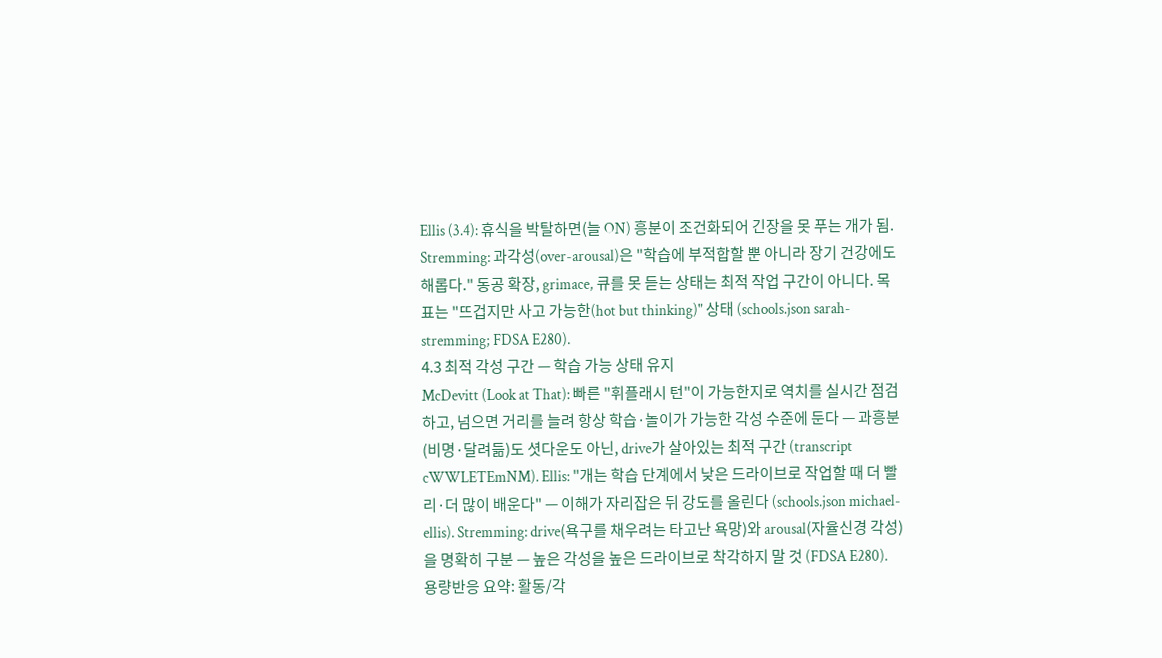Ellis (3.4): 휴식을 박탈하면(늘 ON) 흥분이 조건화되어 긴장을 못 푸는 개가 됨. Stremming: 과각성(over-arousal)은 "학습에 부적합할 뿐 아니라 장기 건강에도 해롭다." 동공 확장, grimace, 큐를 못 듣는 상태는 최적 작업 구간이 아니다. 목표는 "뜨겁지만 사고 가능한(hot but thinking)" 상태 (schools.json sarah-stremming; FDSA E280).
4.3 최적 각성 구간 — 학습 가능 상태 유지
McDevitt (Look at That): 빠른 "휘플래시 턴"이 가능한지로 역치를 실시간 점검하고, 넘으면 거리를 늘려 항상 학습·놀이가 가능한 각성 수준에 둔다 — 과흥분(비명·달려듦)도 셧다운도 아닌, drive가 살아있는 최적 구간 (transcript cWWLETEmNM). Ellis: "개는 학습 단계에서 낮은 드라이브로 작업할 때 더 빨리·더 많이 배운다" — 이해가 자리잡은 뒤 강도를 올린다 (schools.json michael-ellis). Stremming: drive(욕구를 채우려는 타고난 욕망)와 arousal(자율신경 각성)을 명확히 구분 — 높은 각성을 높은 드라이브로 착각하지 말 것 (FDSA E280).
용량반응 요약: 활동/각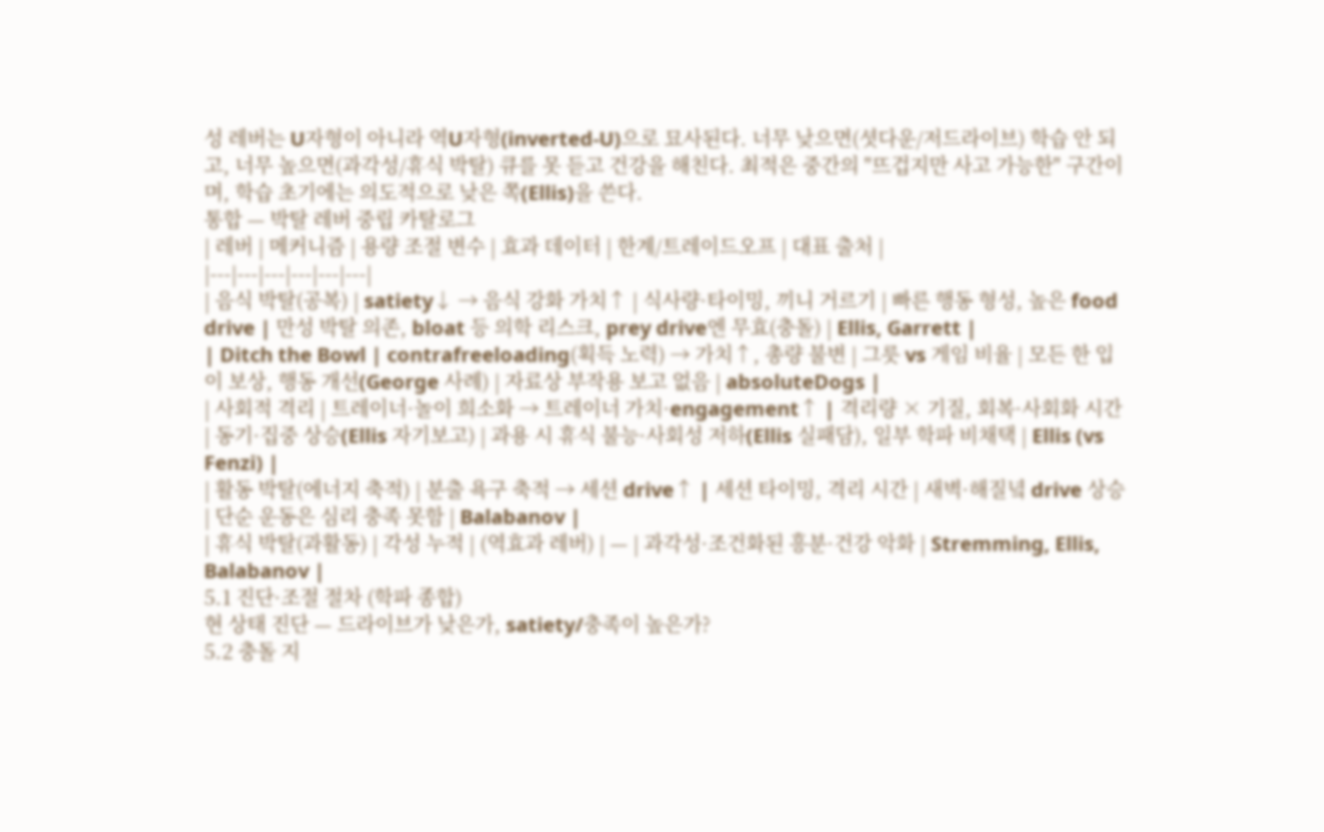성 레버는 U자형이 아니라 역U자형(inverted-U)으로 묘사된다. 너무 낮으면(셧다운/저드라이브) 학습 안 되고, 너무 높으면(과각성/휴식 박탈) 큐를 못 듣고 건강을 해친다. 최적은 중간의 "뜨겁지만 사고 가능한" 구간이며, 학습 초기에는 의도적으로 낮은 쪽(Ellis)을 쓴다.
통합 — 박탈 레버 중립 카탈로그
| 레버 | 메커니즘 | 용량 조절 변수 | 효과 데이터 | 한계/트레이드오프 | 대표 출처 |
|---|---|---|---|---|---|
| 음식 박탈(공복) | satiety↓ → 음식 강화 가치↑ | 식사량·타이밍, 끼니 거르기 | 빠른 행동 형성, 높은 food drive | 만성 박탈 의존, bloat 등 의학 리스크, prey drive엔 무효(충돌) | Ellis, Garrett |
| Ditch the Bowl | contrafreeloading(획득 노력) → 가치↑, 총량 불변 | 그릇 vs 게임 비율 | 모든 한 입이 보상, 행동 개선(George 사례) | 자료상 부작용 보고 없음 | absoluteDogs |
| 사회적 격리 | 트레이너·놀이 희소화 → 트레이너 가치·engagement↑ | 격리량 × 기질, 회복·사회화 시간 | 동기·집중 상승(Ellis 자기보고) | 과용 시 휴식 불능·사회성 저하(Ellis 실패담), 일부 학파 비채택 | Ellis (vs Fenzi) |
| 활동 박탈(에너지 축적) | 분출 욕구 축적 → 세션 drive↑ | 세션 타이밍, 격리 시간 | 새벽·해질녘 drive 상승 | 단순 운동은 심리 충족 못함 | Balabanov |
| 휴식 박탈(과활동) | 각성 누적 | (역효과 레버) | — | 과각성·조건화된 흥분·건강 악화 | Stremming, Ellis, Balabanov |
5.1 진단·조절 절차 (학파 종합)
현 상태 진단 — 드라이브가 낮은가, satiety/충족이 높은가?
5.2 충돌 지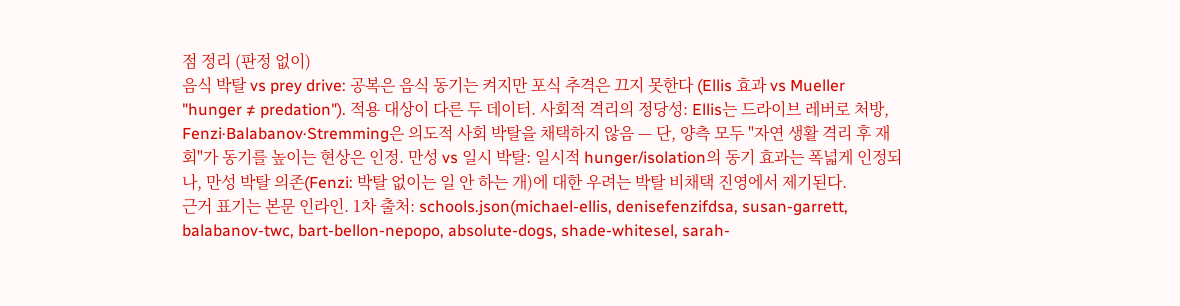점 정리 (판정 없이)
음식 박탈 vs prey drive: 공복은 음식 동기는 켜지만 포식 추격은 끄지 못한다 (Ellis 효과 vs Mueller "hunger ≠ predation"). 적용 대상이 다른 두 데이터. 사회적 격리의 정당성: Ellis는 드라이브 레버로 처방, Fenzi·Balabanov·Stremming은 의도적 사회 박탈을 채택하지 않음 — 단, 양측 모두 "자연 생활 격리 후 재회"가 동기를 높이는 현상은 인정. 만성 vs 일시 박탈: 일시적 hunger/isolation의 동기 효과는 폭넓게 인정되나, 만성 박탈 의존(Fenzi: 박탈 없이는 일 안 하는 개)에 대한 우려는 박탈 비채택 진영에서 제기된다.
근거 표기는 본문 인라인. 1차 출처: schools.json(michael-ellis, denisefenzifdsa, susan-garrett, balabanov-twc, bart-bellon-nepopo, absolute-dogs, shade-whitesel, sarah-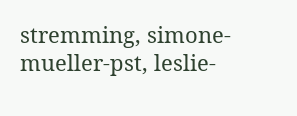stremming, simone-mueller-pst, leslie-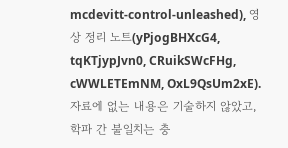mcdevitt-control-unleashed), 영상 정리 노트(yPjogBHXcG4, tqKTjypJvn0, CRuikSWcFHg, cWWLETEmNM, OxL9QsUm2xE). 자료에 없는 내용은 기술하지 않았고, 학파 간 불일치는 충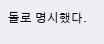돌로 명시했다.